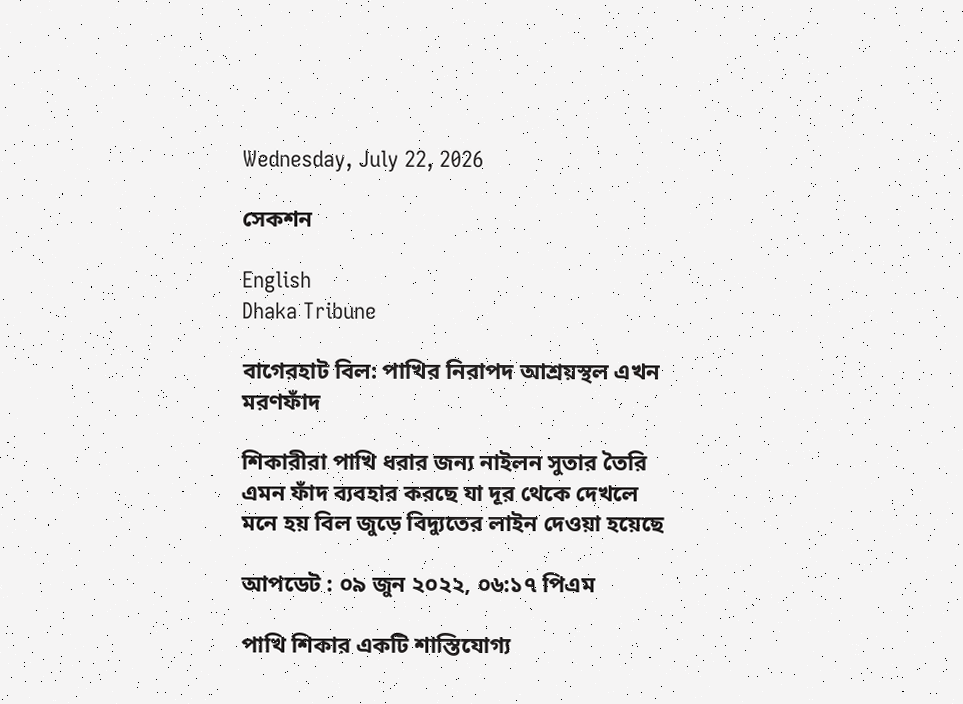Wednesday, July 22, 2026

সেকশন

English
Dhaka Tribune

বাগেরহাট বিল: পাখির নিরাপদ আশ্রয়স্থল এখন মরণফাঁদ

শিকারীরা পাখি ধরার জন্য নাইলন সুতার তৈরি এমন ফাঁদ ব্যবহার করছে যা দূর থেকে দেখলে মনে হয় বিল জুড়ে বিদ্যুতের লাইন দেওয়া হয়েছে

আপডেট : ০৯ জুন ২০২২, ০৬:১৭ পিএম

পাখি শিকার একটি শাস্তিযোগ্য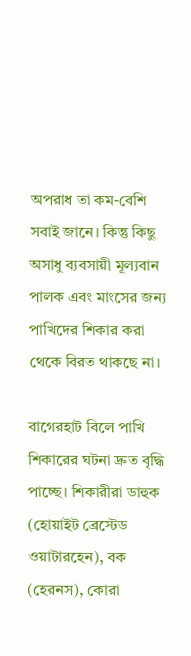অপরাধ তা কম-বেশি সবাই জানে। কিন্তু কিছু অসাধু ব্যবসায়ী মূল্যবান পালক এবং মাংসের জন্য পাখিদের শিকার করা থেকে বিরত থাকছে না।

বাগেরহাট বিলে পাখি শিকারের ঘটনা দ্রুত বৃদ্ধি পাচ্ছে। শিকারীরা ডাহুক (হোয়াইট ব্রেস্টেড ওয়াটারহেন), বক (হেরনস), কোরা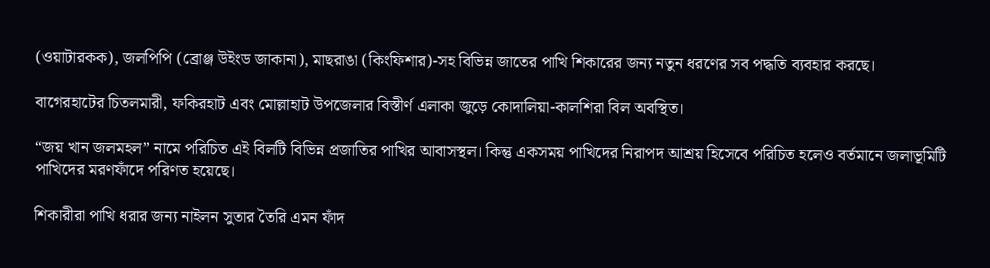(ওয়াটারকক), জলপিপি (ব্রোঞ্জ উইংড জাকানা), মাছরাঙা (কিংফিশার)-সহ বিভিন্ন জাতের পাখি শিকারের জন্য নতুন ধরণের সব পদ্ধতি ব্যবহার করছে।

বাগেরহাটের চিতলমারী, ফকিরহাট এবং মোল্লাহাট উপজেলার বিস্তীর্ণ এলাকা জুড়ে কোদালিয়া-কালশিরা বিল অবস্থিত।

“জয় খান জলমহল” নামে পরিচিত এই বিলটি বিভিন্ন প্রজাতির পাখির আবাসস্থল। কিন্তু একসময় পাখিদের নিরাপদ আশ্রয় হিসেবে পরিচিত হলেও বর্তমানে জলাভূমিটি পাখিদের মরণফাঁদে পরিণত হয়েছে।

শিকারীরা পাখি ধরার জন্য নাইলন সুতার তৈরি এমন ফাঁদ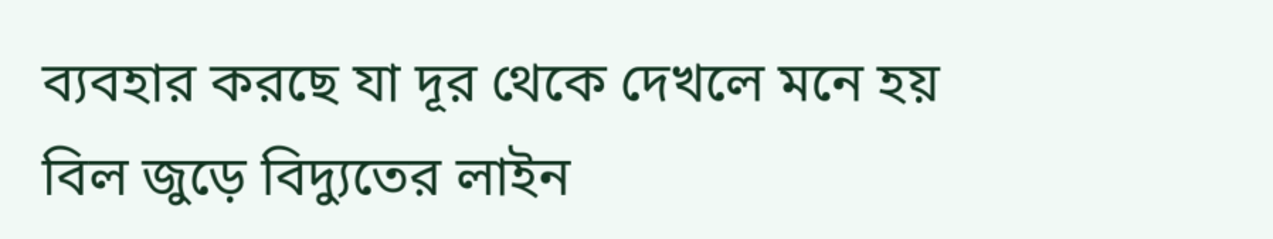ব্যবহার করছে যা দূর থেকে দেখলে মনে হয় বিল জুড়ে বিদ্যুতের লাইন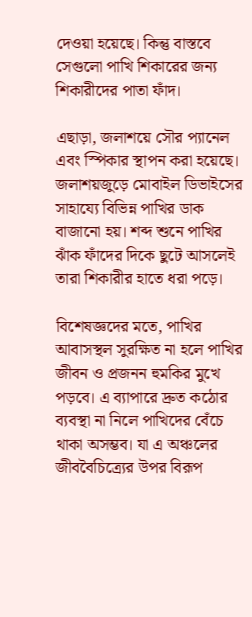দেওয়া হয়েছে। কিন্তু বাস্তবে সেগুলো পাখি শিকারের জন্য শিকারীদের পাতা ফাঁদ।

এছাড়া, জলাশয়ে সৌর প্যানেল এবং স্পিকার স্থাপন করা হয়েছে। জলাশয়জুড়ে মোবাইল ডিভাইসের সাহায্যে বিভিন্ন পাখির ডাক বাজানো হয়। শব্দ শুনে পাখির ঝাঁক ফাঁদের দিকে ছুটে আসলেই তারা শিকারীর হাতে ধরা পড়ে।

বিশেষজ্ঞদের মতে, পাখির আবাসস্থল সুরক্ষিত না হলে পাখির জীবন ও প্রজনন হুমকির মুখে পড়বে। এ ব্যাপারে দ্রুত কঠোর ব্যবস্থা না নিলে পাখিদের বেঁচে থাকা অসম্ভব। যা এ অঞ্চলের জীববৈচিত্র্যের উপর বিরূপ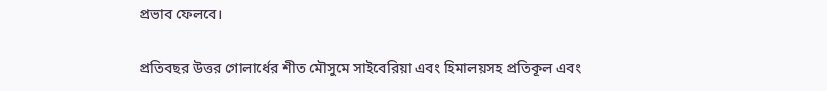প্রভাব ফেলবে।

প্রতিবছর উত্তর গোলার্ধের শীত মৌসুমে সাইবেরিয়া এবং হিমালয়সহ প্রতিকূল এবং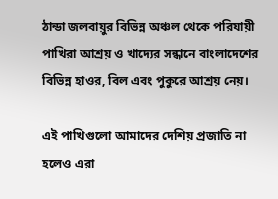ঠান্ডা জলবায়ুর বিভিন্ন অঞ্চল থেকে পরিযায়ী পাখিরা আশ্রয় ও খাদ্যের সন্ধানে বাংলাদেশের বিভিন্ন হাওর, বিল এবং পুকুরে আশ্রয় নেয়।

এই পাখিগুলো আমাদের দেশিয় প্রজাতি না হলেও এরা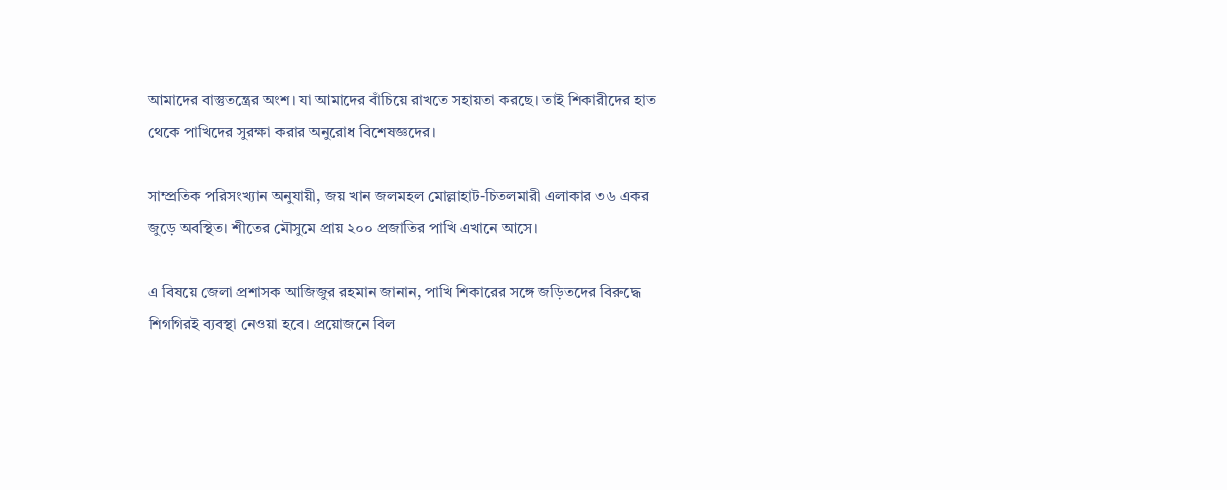আমাদের বাস্তুতন্ত্রের অংশ। যা আমাদের বাঁচিয়ে রাখতে সহায়তা করছে। তাই শিকারীদের হাত থেকে পাখিদের সুরক্ষা করার অনুরোধ বিশেষজ্ঞদের।

সাম্প্রতিক পরিসংখ্যান অনুযায়ী, জয় খান জলমহল মোল্লাহাট-চিতলমারী এলাকার ৩৬ একর জুড়ে অবস্থিত। শীতের মৌসুমে প্রায় ২০০ প্রজাতির পাখি এখানে আসে।

এ বিষয়ে জেলা প্রশাসক আজিজুর রহমান জানান, পাখি শিকারের সঙ্গে জড়িতদের বিরুদ্ধে শিগগিরই ব্যবস্থা নেওয়া হবে। প্রয়োজনে বিল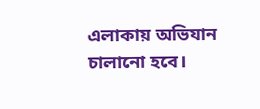এলাকায় অভিযান চালানো হবে।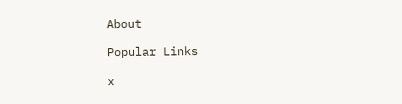About

Popular Links

x